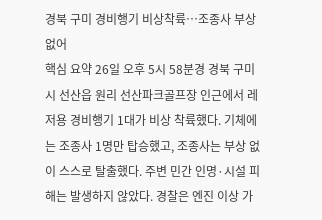경북 구미 경비행기 비상착륙…조종사 부상 없어
핵심 요약 26일 오후 5시 58분경 경북 구미시 선산읍 원리 선산파크골프장 인근에서 레저용 경비행기 1대가 비상 착륙했다. 기체에는 조종사 1명만 탑승했고, 조종사는 부상 없이 스스로 탈출했다. 주변 민간 인명·시설 피해는 발생하지 않았다. 경찰은 엔진 이상 가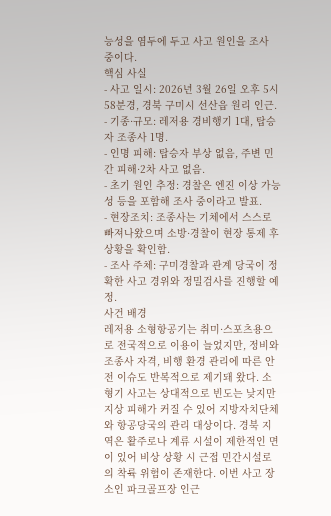능성을 염두에 두고 사고 원인을 조사 중이다.
핵심 사실
- 사고 일시: 2026년 3월 26일 오후 5시 58분경, 경북 구미시 선산읍 원리 인근.
- 기종·규모: 레저용 경비행기 1대, 탑승자 조종사 1명.
- 인명 피해: 탑승자 부상 없음, 주변 민간 피해·2차 사고 없음.
- 초기 원인 추정: 경찰은 엔진 이상 가능성 등을 포함해 조사 중이라고 발표.
- 현장조치: 조종사는 기체에서 스스로 빠져나왔으며 소방·경찰이 현장 통제 후 상황을 확인함.
- 조사 주체: 구미경찰과 관계 당국이 정확한 사고 경위와 정밀검사를 진행할 예정.
사건 배경
레저용 소형항공기는 취미·스포츠용으로 전국적으로 이용이 늘었지만, 정비와 조종사 자격, 비행 환경 관리에 따른 안전 이슈도 반복적으로 제기돼 왔다. 소형기 사고는 상대적으로 빈도는 낮지만 지상 피해가 커질 수 있어 지방자치단체와 항공당국의 관리 대상이다. 경북 지역은 활주로나 계류 시설이 제한적인 면이 있어 비상 상황 시 근접 민간시설로의 착륙 위험이 존재한다. 이번 사고 장소인 파크골프장 인근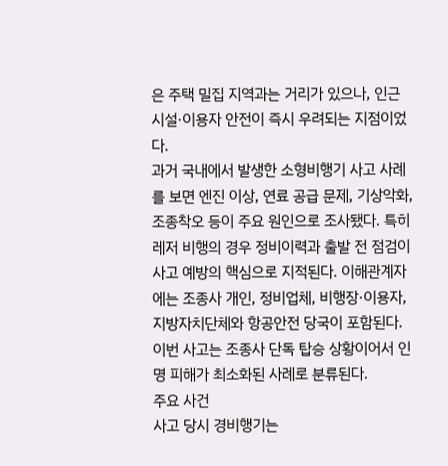은 주택 밀집 지역과는 거리가 있으나, 인근 시설·이용자 안전이 즉시 우려되는 지점이었다.
과거 국내에서 발생한 소형비행기 사고 사례를 보면 엔진 이상, 연료 공급 문제, 기상악화, 조종착오 등이 주요 원인으로 조사됐다. 특히 레저 비행의 경우 정비이력과 출발 전 점검이 사고 예방의 핵심으로 지적된다. 이해관계자에는 조종사 개인, 정비업체, 비행장·이용자, 지방자치단체와 항공안전 당국이 포함된다. 이번 사고는 조종사 단독 탑승 상황이어서 인명 피해가 최소화된 사례로 분류된다.
주요 사건
사고 당시 경비행기는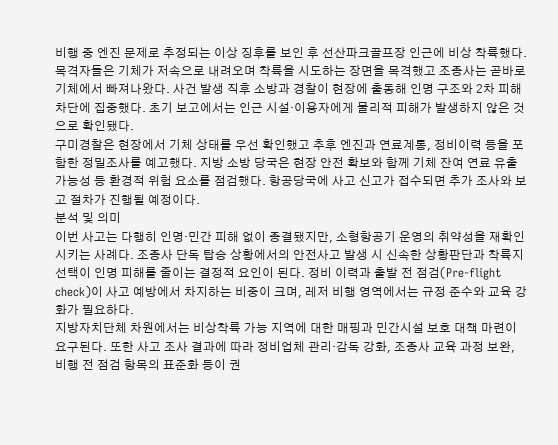비행 중 엔진 문제로 추정되는 이상 징후를 보인 후 선산파크골프장 인근에 비상 착륙했다. 목격자들은 기체가 저속으로 내려오며 착륙을 시도하는 장면을 목격했고 조종사는 곧바로 기체에서 빠져나왔다. 사건 발생 직후 소방과 경찰이 현장에 출동해 인명 구조와 2차 피해 차단에 집중했다. 초기 보고에서는 인근 시설·이용자에게 물리적 피해가 발생하지 않은 것으로 확인됐다.
구미경찰은 현장에서 기체 상태를 우선 확인했고 추후 엔진과 연료계통, 정비이력 등을 포함한 정밀조사를 예고했다. 지방 소방 당국은 현장 안전 확보와 함께 기체 잔여 연료 유출 가능성 등 환경적 위험 요소를 점검했다. 항공당국에 사고 신고가 접수되면 추가 조사와 보고 절차가 진행될 예정이다.
분석 및 의미
이번 사고는 다행히 인명·민간 피해 없이 종결됐지만, 소형항공기 운영의 취약성을 재확인시키는 사례다. 조종사 단독 탑승 상황에서의 안전사고 발생 시 신속한 상황판단과 착륙지 선택이 인명 피해를 줄이는 결정적 요인이 된다. 정비 이력과 출발 전 점검(Pre-flight check)이 사고 예방에서 차지하는 비중이 크며, 레저 비행 영역에서는 규정 준수와 교육 강화가 필요하다.
지방자치단체 차원에서는 비상착륙 가능 지역에 대한 매핑과 민간시설 보호 대책 마련이 요구된다. 또한 사고 조사 결과에 따라 정비업체 관리·감독 강화, 조종사 교육 과정 보완, 비행 전 점검 항목의 표준화 등이 권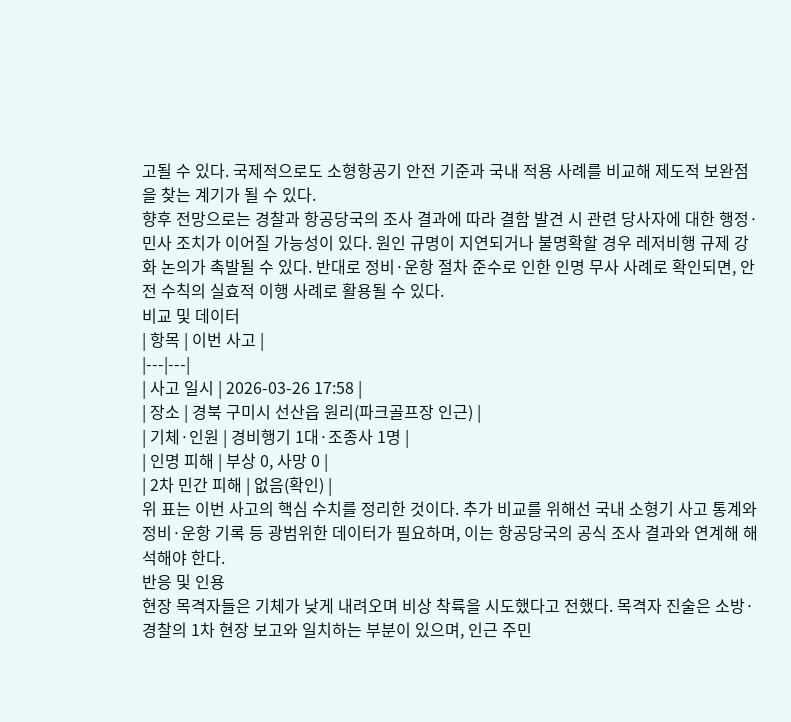고될 수 있다. 국제적으로도 소형항공기 안전 기준과 국내 적용 사례를 비교해 제도적 보완점을 찾는 계기가 될 수 있다.
향후 전망으로는 경찰과 항공당국의 조사 결과에 따라 결함 발견 시 관련 당사자에 대한 행정·민사 조치가 이어질 가능성이 있다. 원인 규명이 지연되거나 불명확할 경우 레저비행 규제 강화 논의가 촉발될 수 있다. 반대로 정비·운항 절차 준수로 인한 인명 무사 사례로 확인되면, 안전 수칙의 실효적 이행 사례로 활용될 수 있다.
비교 및 데이터
| 항목 | 이번 사고 |
|---|---|
| 사고 일시 | 2026-03-26 17:58 |
| 장소 | 경북 구미시 선산읍 원리(파크골프장 인근) |
| 기체·인원 | 경비행기 1대·조종사 1명 |
| 인명 피해 | 부상 0, 사망 0 |
| 2차 민간 피해 | 없음(확인) |
위 표는 이번 사고의 핵심 수치를 정리한 것이다. 추가 비교를 위해선 국내 소형기 사고 통계와 정비·운항 기록 등 광범위한 데이터가 필요하며, 이는 항공당국의 공식 조사 결과와 연계해 해석해야 한다.
반응 및 인용
현장 목격자들은 기체가 낮게 내려오며 비상 착륙을 시도했다고 전했다. 목격자 진술은 소방·경찰의 1차 현장 보고와 일치하는 부분이 있으며, 인근 주민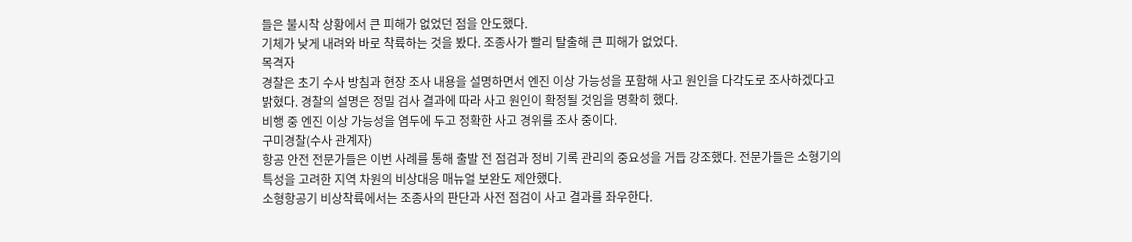들은 불시착 상황에서 큰 피해가 없었던 점을 안도했다.
기체가 낮게 내려와 바로 착륙하는 것을 봤다. 조종사가 빨리 탈출해 큰 피해가 없었다.
목격자
경찰은 초기 수사 방침과 현장 조사 내용을 설명하면서 엔진 이상 가능성을 포함해 사고 원인을 다각도로 조사하겠다고 밝혔다. 경찰의 설명은 정밀 검사 결과에 따라 사고 원인이 확정될 것임을 명확히 했다.
비행 중 엔진 이상 가능성을 염두에 두고 정확한 사고 경위를 조사 중이다.
구미경찰(수사 관계자)
항공 안전 전문가들은 이번 사례를 통해 출발 전 점검과 정비 기록 관리의 중요성을 거듭 강조했다. 전문가들은 소형기의 특성을 고려한 지역 차원의 비상대응 매뉴얼 보완도 제안했다.
소형항공기 비상착륙에서는 조종사의 판단과 사전 점검이 사고 결과를 좌우한다.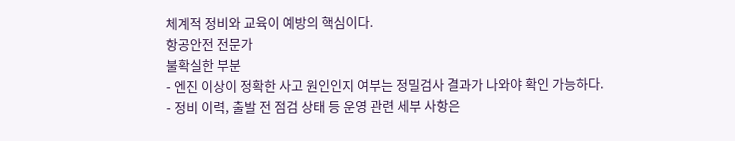체계적 정비와 교육이 예방의 핵심이다.
항공안전 전문가
불확실한 부분
- 엔진 이상이 정확한 사고 원인인지 여부는 정밀검사 결과가 나와야 확인 가능하다.
- 정비 이력, 출발 전 점검 상태 등 운영 관련 세부 사항은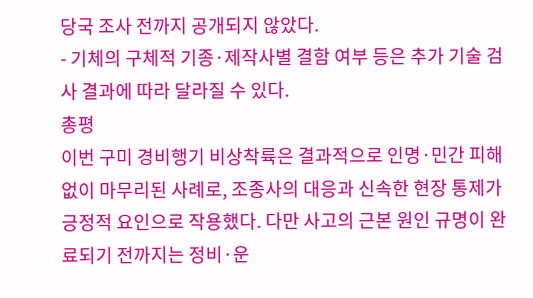당국 조사 전까지 공개되지 않았다.
- 기체의 구체적 기종·제작사별 결함 여부 등은 추가 기술 검사 결과에 따라 달라질 수 있다.
총평
이번 구미 경비행기 비상착륙은 결과적으로 인명·민간 피해 없이 마무리된 사례로, 조종사의 대응과 신속한 현장 통제가 긍정적 요인으로 작용했다. 다만 사고의 근본 원인 규명이 완료되기 전까지는 정비·운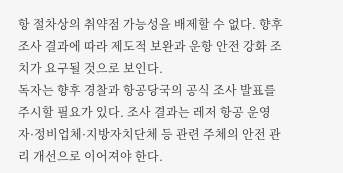항 절차상의 취약점 가능성을 배제할 수 없다. 향후 조사 결과에 따라 제도적 보완과 운항 안전 강화 조치가 요구될 것으로 보인다.
독자는 향후 경찰과 항공당국의 공식 조사 발표를 주시할 필요가 있다. 조사 결과는 레저 항공 운영자·정비업체·지방자치단체 등 관련 주체의 안전 관리 개선으로 이어져야 한다.